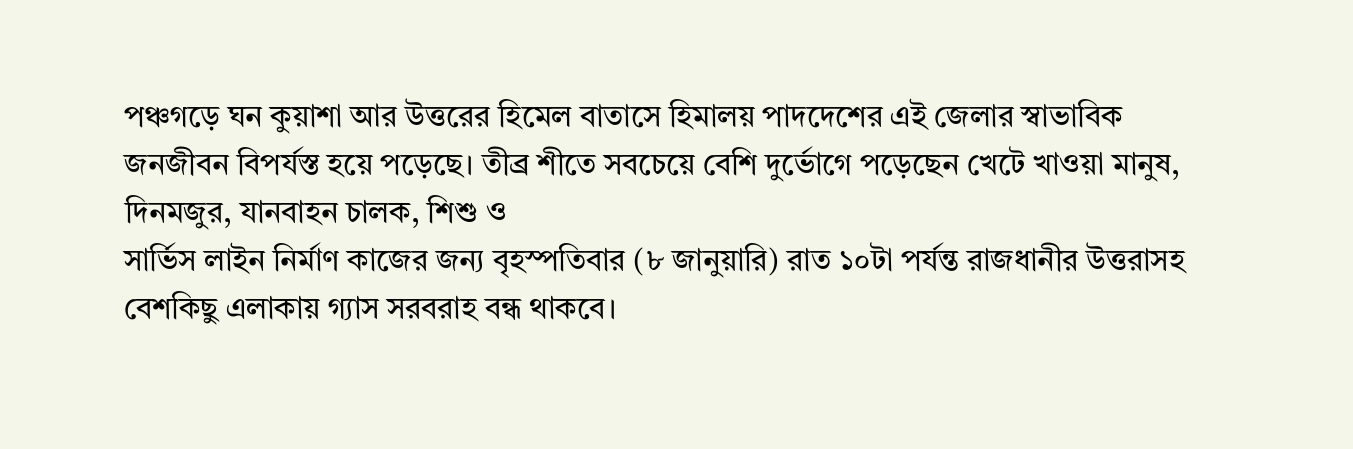পঞ্চগড়ে ঘন কুয়াশা আর উত্তরের হিমেল বাতাসে হিমালয় পাদদেশের এই জেলার স্বাভাবিক জনজীবন বিপর্যস্ত হয়ে পড়েছে। তীব্র শীতে সবচেয়ে বেশি দুর্ভোগে পড়েছেন খেটে খাওয়া মানুষ, দিনমজুর, যানবাহন চালক, শিশু ও
সার্ভিস লাইন নির্মাণ কাজের জন্য বৃহস্পতিবার (৮ জানুয়ারি) রাত ১০টা পর্যন্ত রাজধানীর উত্তরাসহ বেশকিছু এলাকায় গ্যাস সরবরাহ বন্ধ থাকবে।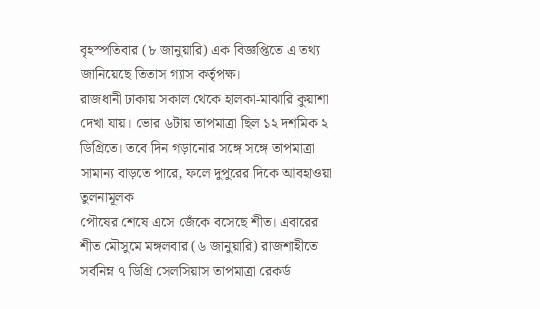বৃহস্পতিবার (৮ জানুয়ারি) এক বিজ্ঞপ্তিতে এ তথ্য জানিয়েছে তিতাস গ্যাস কর্তৃপক্ষ।
রাজধানী ঢাকায় সকাল থেকে হালকা-মাঝারি কুয়াশা দেখা যায়। ভোর ৬টায় তাপমাত্রা ছিল ১২ দশমিক ২ ডিগ্রিতে। তবে দিন গড়ানোর সঙ্গে সঙ্গে তাপমাত্রা সামান্য বাড়তে পারে, ফলে দুপুরের দিকে আবহাওয়া তুলনামূলক
পৌষের শেষে এসে জেঁকে বসেছে শীত। এবারের শীত মৌসুমে মঙ্গলবার (৬ জানুয়ারি) রাজশাহীতে সর্বনিম্ন ৭ ডিগ্রি সেলসিয়াস তাপমাত্রা রেকর্ড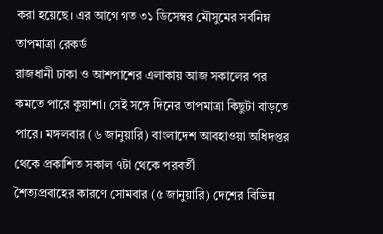করা হয়েছে। এর আগে গত ৩১ ডিসেম্বর মৌসুমের সর্বনিম্ন তাপমাত্রা রেকর্ড
রাজধানী ঢাকা ও আশপাশের এলাকায় আজ সকালের পর কমতে পারে কুয়াশা। সেই সঙ্গে দিনের তাপমাত্রা কিছুটা বাড়তে পারে। মঙ্গলবার (৬ জানুয়ারি) বাংলাদেশ আবহাওয়া অধিদপ্তর থেকে প্রকাশিত সকাল ৭টা থেকে পরবর্তী
শৈত্যপ্রবাহের কারণে সোমবার (৫ জানুয়ারি) দেশের বিভিন্ন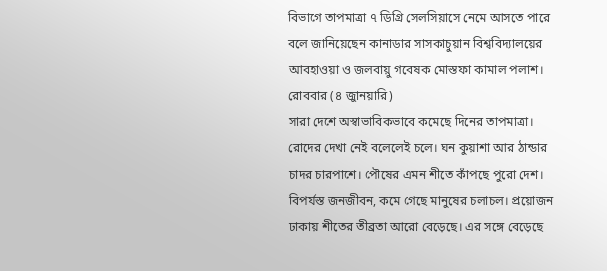বিভাগে তাপমাত্রা ৭ ডিগ্রি সেলসিয়াসে নেমে আসতে পারে বলে জানিয়েছেন কানাডার সাসকাচুয়ান বিশ্ববিদ্যালয়ের আবহাওয়া ও জলবায়ু গবেষক মোস্তফা কামাল পলাশ। রোববার (৪ জুানয়ারি)
সারা দেশে অস্বাভাবিকভাবে কমেছে দিনের তাপমাত্রা। রোদের দেখা নেই বলেলেই চলে। ঘন কুয়াশা আর ঠান্ডার চাদর চারপাশে। পৌষের এমন শীতে কাঁপছে পুরো দেশ। বিপর্যস্ত জনজীবন, কমে গেছে মানুষের চলাচল। প্রয়োজন
ঢাকায় শীতের তীব্রতা আরো বেড়েছে। এর সঙ্গে বেড়েছে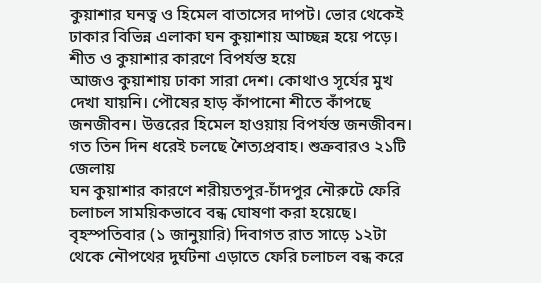কুয়াশার ঘনত্ব ও হিমেল বাতাসের দাপট। ভোর থেকেই ঢাকার বিভিন্ন এলাকা ঘন কুয়াশায় আচ্ছন্ন হয়ে পড়ে। শীত ও কুয়াশার কারণে বিপর্যস্ত হয়ে
আজও কুয়াশায় ঢাকা সারা দেশ। কোথাও সূর্যের মুখ দেখা যায়নি। পৌষের হাড় কাঁপানো শীতে কাঁপছে জনজীবন। উত্তরের হিমেল হাওয়ায় বিপর্যস্ত জনজীবন। গত তিন দিন ধরেই চলছে শৈত্যপ্রবাহ। শুক্রবারও ২১টি জেলায়
ঘন কুয়াশার কারণে শরীয়তপুর-চাঁদপুর নৌরুটে ফেরি চলাচল সাময়িকভাবে বন্ধ ঘোষণা করা হয়েছে। বৃহস্পতিবার (১ জানুয়ারি) দিবাগত রাত সাড়ে ১২টা থেকে নৌপথের দুর্ঘটনা এড়াতে ফেরি চলাচল বন্ধ করে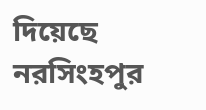দিয়েছে নরসিংহপুর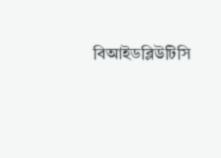বিআইডব্লিউটিসি